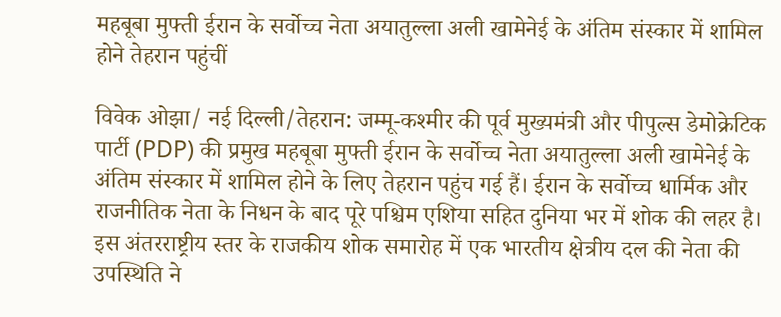महबूबा मुफ्ती ईरान के सर्वोच्च नेता अयातुल्ला अली खामेनेई के अंतिम संस्कार में शामिल होने तेहरान पहुंचीं

विवेक ओझा/ नई दिल्ली/तेहरान: जम्मू-कश्मीर की पूर्व मुख्यमंत्री और पीपुल्स डेमोक्रेटिक पार्टी (PDP) की प्रमुख महबूबा मुफ्ती ईरान के सर्वोच्च नेता अयातुल्ला अली खामेनेई के अंतिम संस्कार में शामिल होने के लिए तेहरान पहुंच गई हैं। ईरान के सर्वोच्च धार्मिक और राजनीतिक नेता के निधन के बाद पूरे पश्चिम एशिया सहित दुनिया भर में शोक की लहर है। इस अंतरराष्ट्रीय स्तर के राजकीय शोक समारोह में एक भारतीय क्षेत्रीय दल की नेता की उपस्थिति ने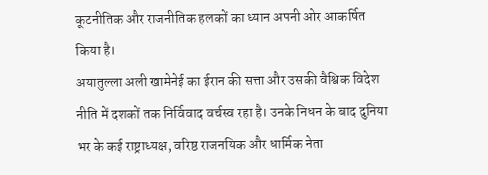कूटनीतिक और राजनीतिक हलकों का ध्यान अपनी ओर आकर्षित किया है।
अयातुल्ला अली खामेनेई का ईरान की सत्ता और उसकी वैश्विक विदेश नीति में दशकों तक निर्विवाद वर्चस्व रहा है। उनके निधन के बाद दुनिया भर के कई राष्ट्राध्यक्ष, वरिष्ठ राजनयिक और धार्मिक नेता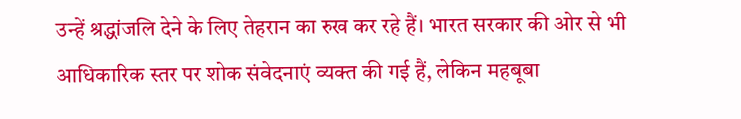उन्हें श्रद्धांजलि देने के लिए तेहरान का रुख कर रहे हैं। भारत सरकार की ओर से भी आधिकारिक स्तर पर शोक संवेदनाएं व्यक्त की गई हैं, लेकिन महबूबा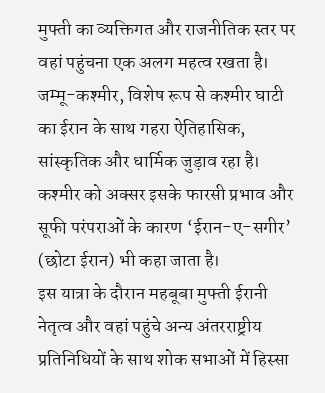मुफ्ती का व्यक्तिगत और राजनीतिक स्तर पर वहां पहुंचना एक अलग महत्व रखता है। जम्मू-कश्मीर, विशेष रूप से कश्मीर घाटी का ईरान के साथ गहरा ऐतिहासिक, सांस्कृतिक और धार्मिक जुड़ाव रहा है। कश्मीर को अक्सर इसके फारसी प्रभाव और सूफी परंपराओं के कारण ‘ईरान-ए-सगीर’ (छोटा ईरान) भी कहा जाता है।
इस यात्रा के दौरान महबूबा मुफ्ती ईरानी नेतृत्व और वहां पहुंचे अन्य अंतरराष्ट्रीय प्रतिनिधियों के साथ शोक सभाओं में हिस्सा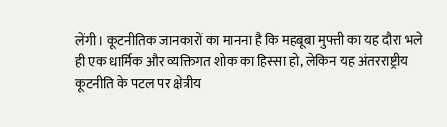लेंगी। कूटनीतिक जानकारों का मानना है कि महबूबा मुफ्ती का यह दौरा भले ही एक धार्मिक और व्यक्तिगत शोक का हिस्सा हो, लेकिन यह अंतरराष्ट्रीय कूटनीति के पटल पर क्षेत्रीय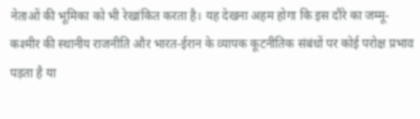नेताओं की भूमिका को भी रेखांकित करता है। यह देखना अहम होगा कि इस दौरे का जम्मू-कश्मीर की स्थानीय राजनीति और भारत-ईरान के व्यापक कूटनीतिक संबंधों पर कोई परोक्ष प्रभाव पड़ता है या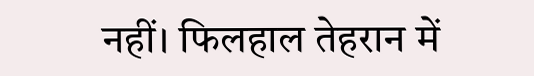नहीं। फिलहाल तेहरान में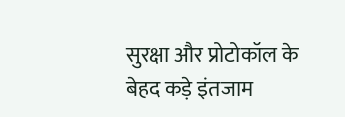सुरक्षा और प्रोटोकॉल के बेहद कड़े इंतजाम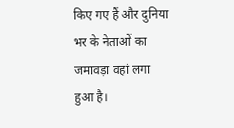किए गए हैं और दुनिया भर के नेताओं का जमावड़ा वहां लगा हुआ है।